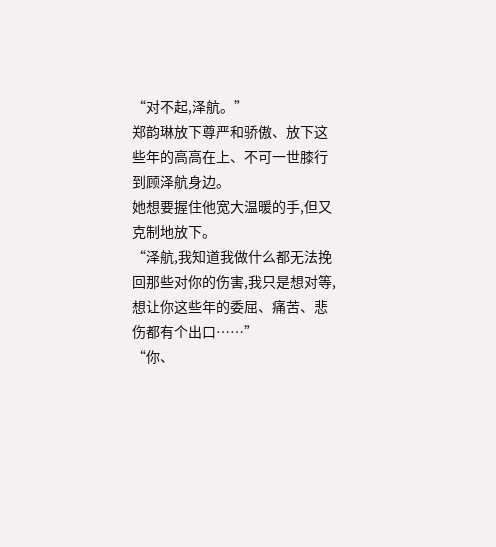“对不起,泽航。”
郑韵琳放下尊严和骄傲、放下这些年的高高在上、不可一世膝行到顾泽航身边。
她想要握住他宽大温暖的手,但又克制地放下。
“泽航,我知道我做什么都无法挽回那些对你的伤害,我只是想对等,想让你这些年的委屈、痛苦、悲伤都有个出口……”
“你、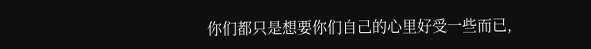你们都只是想要你们自己的心里好受一些而已,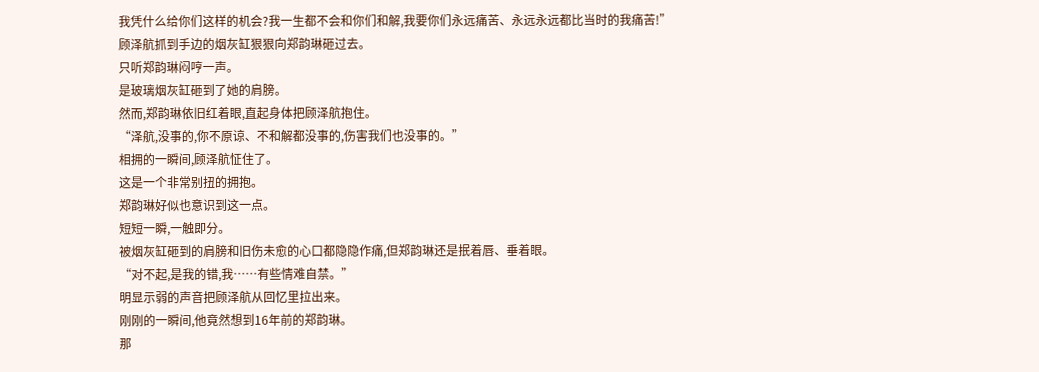我凭什么给你们这样的机会?我一生都不会和你们和解,我要你们永远痛苦、永远永远都比当时的我痛苦!”
顾泽航抓到手边的烟灰缸狠狠向郑韵琳砸过去。
只听郑韵琳闷哼一声。
是玻璃烟灰缸砸到了她的肩膀。
然而,郑韵琳依旧红着眼,直起身体把顾泽航抱住。
“泽航,没事的,你不原谅、不和解都没事的,伤害我们也没事的。”
相拥的一瞬间,顾泽航怔住了。
这是一个非常别扭的拥抱。
郑韵琳好似也意识到这一点。
短短一瞬,一触即分。
被烟灰缸砸到的肩膀和旧伤未愈的心口都隐隐作痛,但郑韵琳还是抿着唇、垂着眼。
“对不起,是我的错,我……有些情难自禁。”
明显示弱的声音把顾泽航从回忆里拉出来。
刚刚的一瞬间,他竟然想到16年前的郑韵琳。
那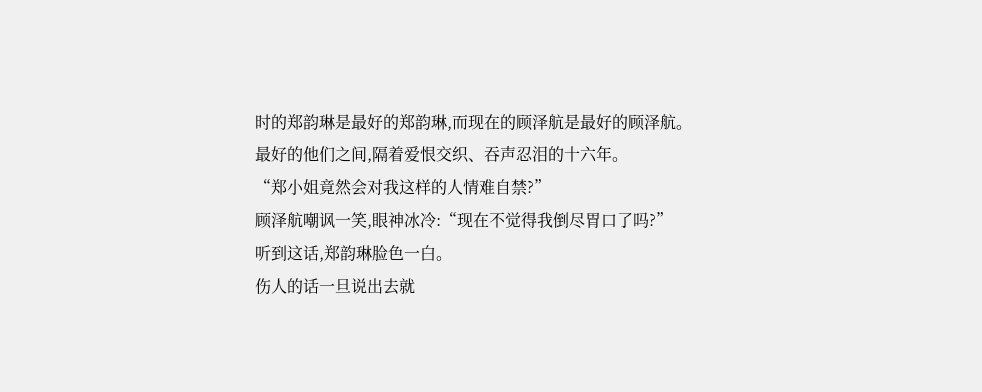时的郑韵琳是最好的郑韵琳,而现在的顾泽航是最好的顾泽航。
最好的他们之间,隔着爱恨交织、吞声忍泪的十六年。
“郑小姐竟然会对我这样的人情难自禁?”
顾泽航嘲讽一笑,眼神冰冷:“现在不觉得我倒尽胃口了吗?”
听到这话,郑韵琳脸色一白。
伤人的话一旦说出去就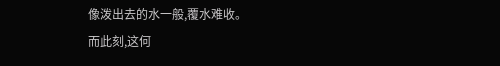像泼出去的水一般,覆水难收。
而此刻,这何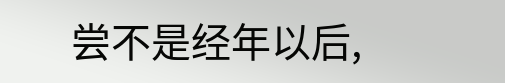尝不是经年以后,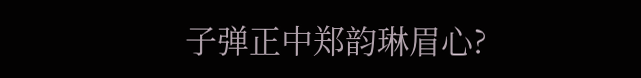子弹正中郑韵琳眉心?